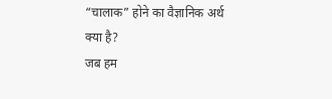“चालाक” होने का वैज्ञानिक अर्थ क्या है?
जब हम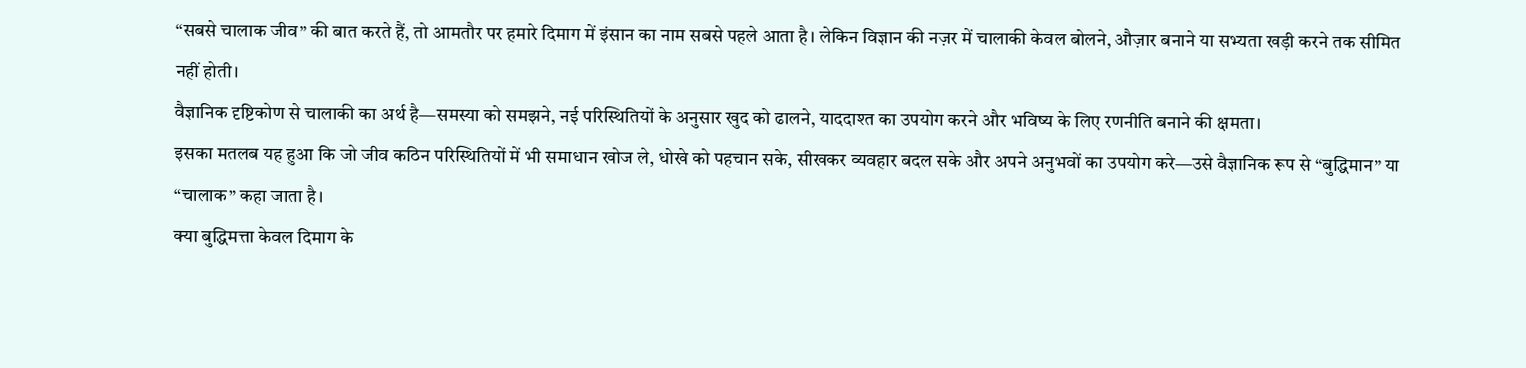“सबसे चालाक जीव” की बात करते हैं, तो आमतौर पर हमारे दिमाग में इंसान का नाम सबसे पहले आता है। लेकिन विज्ञान की नज़र में चालाकी केवल बोलने, औज़ार बनाने या सभ्यता खड़ी करने तक सीमित नहीं होती।
वैज्ञानिक दृष्टिकोण से चालाकी का अर्थ है—समस्या को समझने, नई परिस्थितियों के अनुसार खुद को ढालने, याददाश्त का उपयोग करने और भविष्य के लिए रणनीति बनाने की क्षमता।
इसका मतलब यह हुआ कि जो जीव कठिन परिस्थितियों में भी समाधान खोज ले, धोखे को पहचान सके, सीखकर व्यवहार बदल सके और अपने अनुभवों का उपयोग करे—उसे वैज्ञानिक रूप से “बुद्धिमान” या “चालाक” कहा जाता है।
क्या बुद्धिमत्ता केवल दिमाग के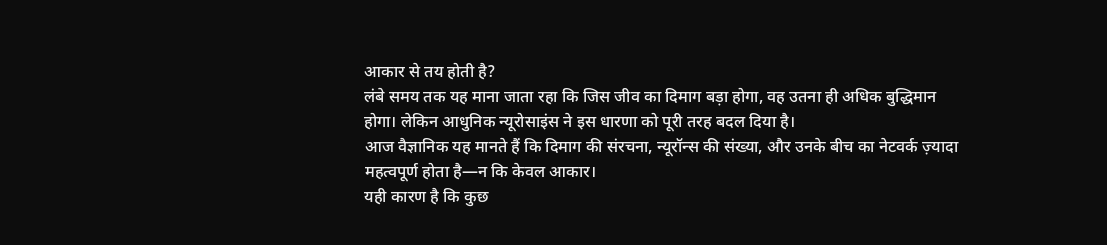आकार से तय होती है?
लंबे समय तक यह माना जाता रहा कि जिस जीव का दिमाग बड़ा होगा, वह उतना ही अधिक बुद्धिमान होगा। लेकिन आधुनिक न्यूरोसाइंस ने इस धारणा को पूरी तरह बदल दिया है।
आज वैज्ञानिक यह मानते हैं कि दिमाग की संरचना, न्यूरॉन्स की संख्या, और उनके बीच का नेटवर्क ज़्यादा महत्वपूर्ण होता है—न कि केवल आकार।
यही कारण है कि कुछ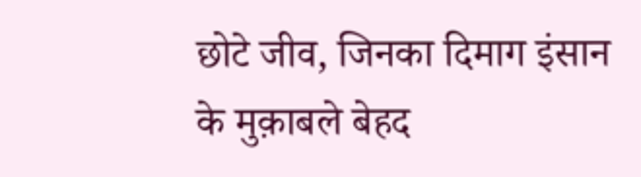छोटे जीव, जिनका दिमाग इंसान के मुक़ाबले बेहद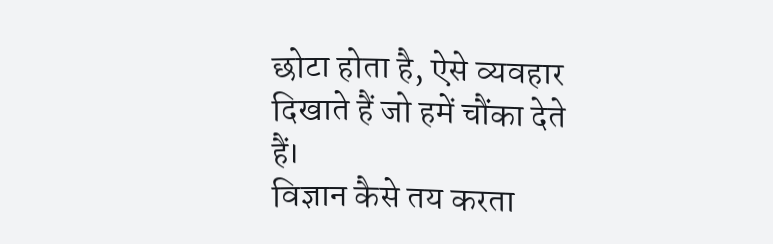छोटा होता है, ऐसे व्यवहार दिखाते हैं जो हमें चौंका देते हैं।
विज्ञान कैसे तय करता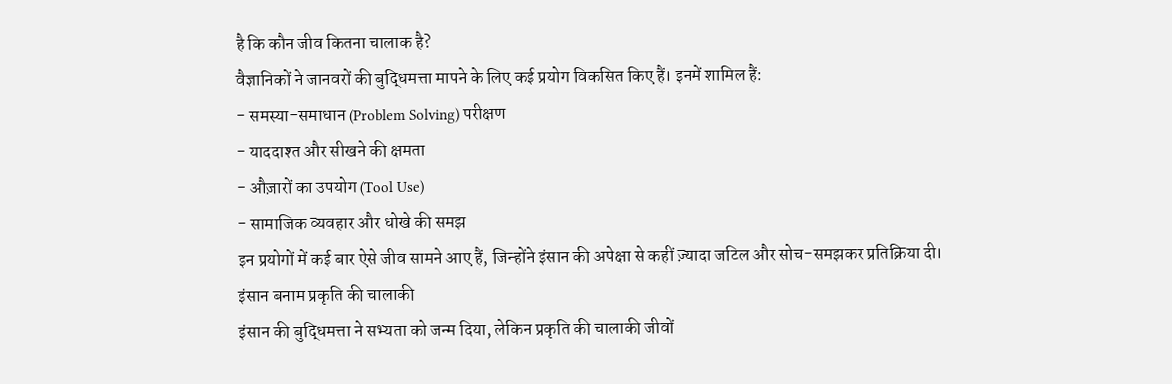है कि कौन जीव कितना चालाक है?
वैज्ञानिकों ने जानवरों की बुद्धिमत्ता मापने के लिए कई प्रयोग विकसित किए हैं। इनमें शामिल हैं:
- समस्या-समाधान (Problem Solving) परीक्षण
- याददाश्त और सीखने की क्षमता
- औज़ारों का उपयोग (Tool Use)
- सामाजिक व्यवहार और धोखे की समझ
इन प्रयोगों में कई बार ऐसे जीव सामने आए हैं, जिन्होंने इंसान की अपेक्षा से कहीं ज़्यादा जटिल और सोच-समझकर प्रतिक्रिया दी।
इंसान बनाम प्रकृति की चालाकी
इंसान की बुद्धिमत्ता ने सभ्यता को जन्म दिया, लेकिन प्रकृति की चालाकी जीवों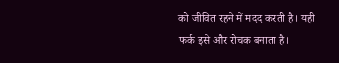को जीवित रहने में मदद करती है। यही फर्क इसे और रोचक बनाता है।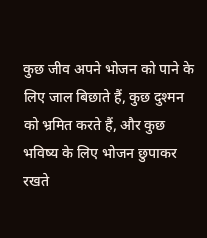कुछ जीव अपने भोजन को पाने के लिए जाल बिछाते हैं, कुछ दुश्मन को भ्रमित करते हैं, और कुछ भविष्य के लिए भोजन छुपाकर रखते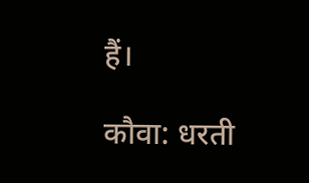हैं।

कौवा: धरती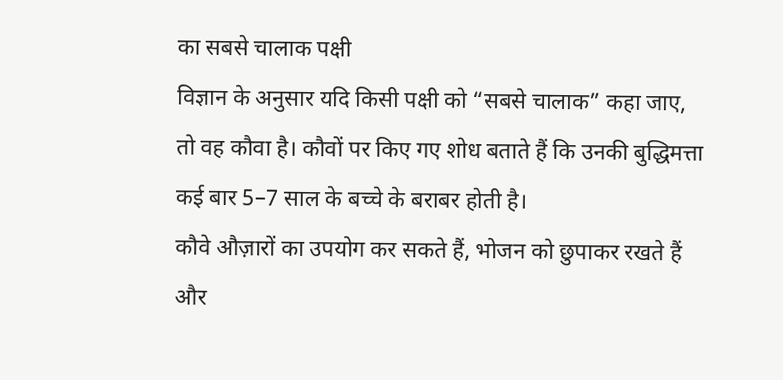का सबसे चालाक पक्षी
विज्ञान के अनुसार यदि किसी पक्षी को “सबसे चालाक” कहा जाए, तो वह कौवा है। कौवों पर किए गए शोध बताते हैं कि उनकी बुद्धिमत्ता कई बार 5–7 साल के बच्चे के बराबर होती है।
कौवे औज़ारों का उपयोग कर सकते हैं, भोजन को छुपाकर रखते हैं और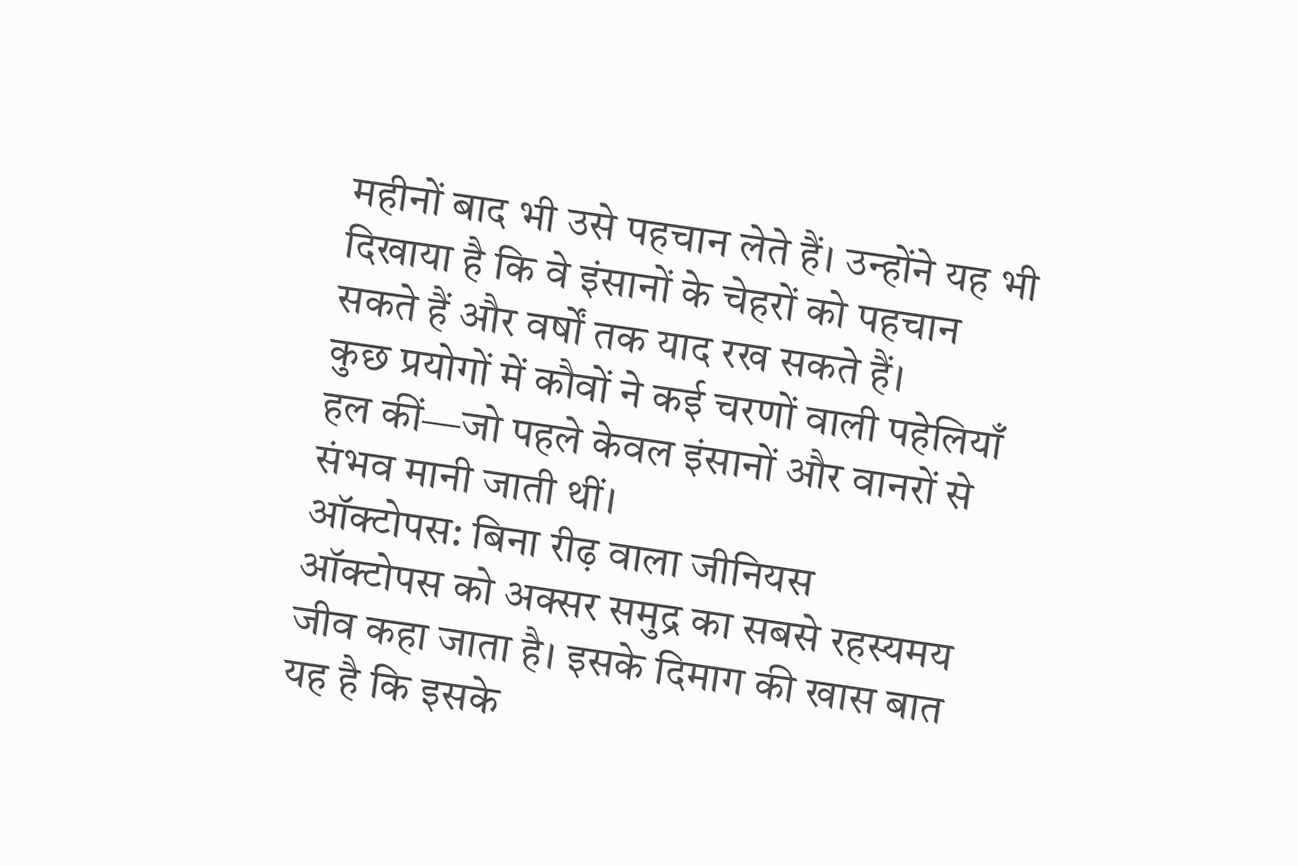महीनों बाद भी उसे पहचान लेते हैं। उन्होंने यह भी दिखाया है कि वे इंसानों के चेहरों को पहचान सकते हैं और वर्षों तक याद रख सकते हैं।
कुछ प्रयोगों में कौवों ने कई चरणों वाली पहेलियाँ हल कीं—जो पहले केवल इंसानों और वानरों से संभव मानी जाती थीं।
ऑक्टोपस: बिना रीढ़ वाला जीनियस
ऑक्टोपस को अक्सर समुद्र का सबसे रहस्यमय जीव कहा जाता है। इसके दिमाग की खास बात यह है कि इसके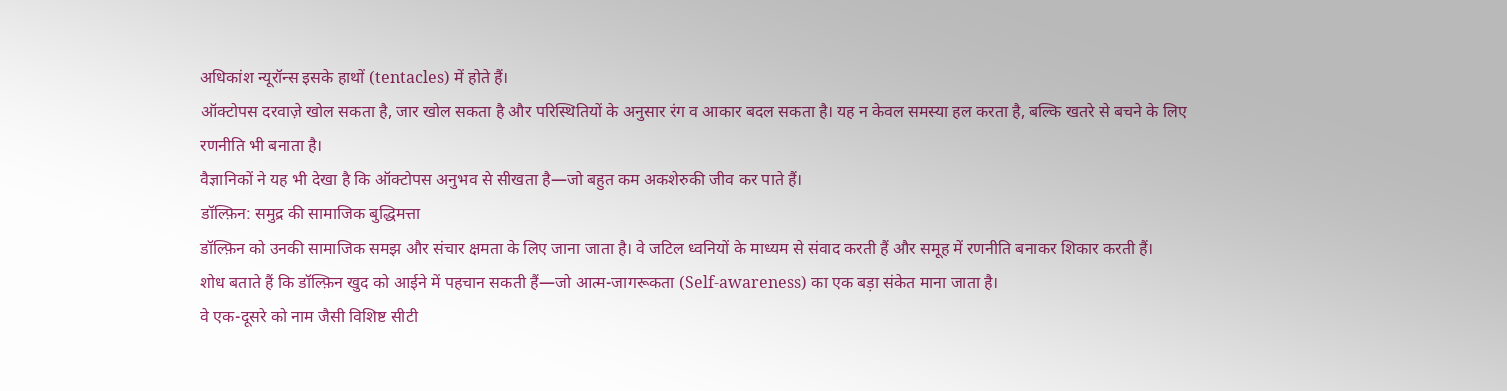अधिकांश न्यूरॉन्स इसके हाथों (tentacles) में होते हैं।
ऑक्टोपस दरवाज़े खोल सकता है, जार खोल सकता है और परिस्थितियों के अनुसार रंग व आकार बदल सकता है। यह न केवल समस्या हल करता है, बल्कि खतरे से बचने के लिए रणनीति भी बनाता है।
वैज्ञानिकों ने यह भी देखा है कि ऑक्टोपस अनुभव से सीखता है—जो बहुत कम अकशेरुकी जीव कर पाते हैं।
डॉल्फ़िन: समुद्र की सामाजिक बुद्धिमत्ता
डॉल्फ़िन को उनकी सामाजिक समझ और संचार क्षमता के लिए जाना जाता है। वे जटिल ध्वनियों के माध्यम से संवाद करती हैं और समूह में रणनीति बनाकर शिकार करती हैं।
शोध बताते हैं कि डॉल्फ़िन खुद को आईने में पहचान सकती हैं—जो आत्म-जागरूकता (Self-awareness) का एक बड़ा संकेत माना जाता है।
वे एक-दूसरे को नाम जैसी विशिष्ट सीटी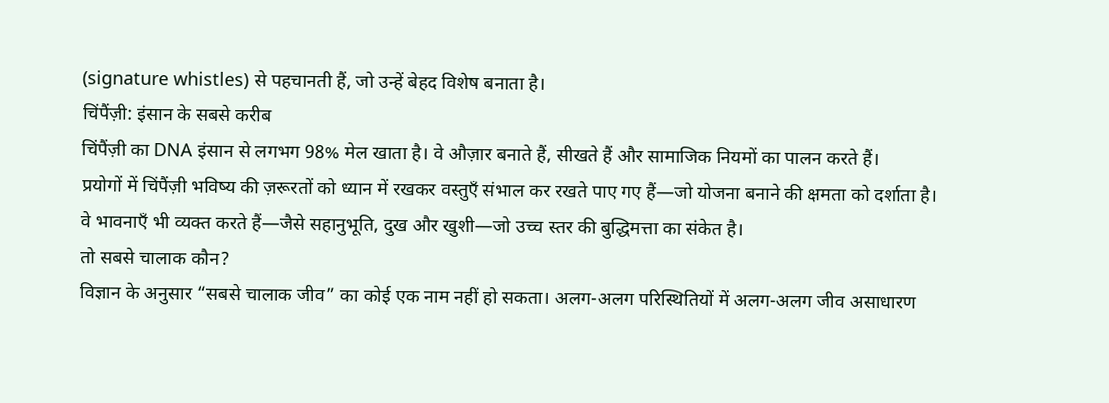(signature whistles) से पहचानती हैं, जो उन्हें बेहद विशेष बनाता है।
चिंपैंज़ी: इंसान के सबसे करीब
चिंपैंज़ी का DNA इंसान से लगभग 98% मेल खाता है। वे औज़ार बनाते हैं, सीखते हैं और सामाजिक नियमों का पालन करते हैं।
प्रयोगों में चिंपैंज़ी भविष्य की ज़रूरतों को ध्यान में रखकर वस्तुएँ संभाल कर रखते पाए गए हैं—जो योजना बनाने की क्षमता को दर्शाता है।
वे भावनाएँ भी व्यक्त करते हैं—जैसे सहानुभूति, दुख और खुशी—जो उच्च स्तर की बुद्धिमत्ता का संकेत है।
तो सबसे चालाक कौन?
विज्ञान के अनुसार “सबसे चालाक जीव” का कोई एक नाम नहीं हो सकता। अलग-अलग परिस्थितियों में अलग-अलग जीव असाधारण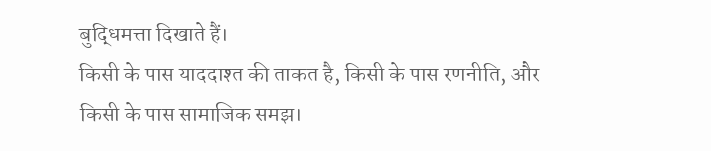बुद्धिमत्ता दिखाते हैं।
किसी के पास याददाश्त की ताकत है, किसी के पास रणनीति, और किसी के पास सामाजिक समझ।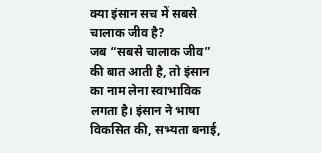क्या इंसान सच में सबसे चालाक जीव है?
जब “सबसे चालाक जीव” की बात आती है, तो इंसान का नाम लेना स्वाभाविक लगता है। इंसान ने भाषा विकसित की, सभ्यता बनाई,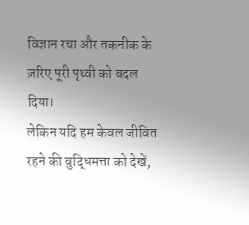विज्ञान रचा और तकनीक के ज़रिए पूरी पृथ्वी को बदल दिया।
लेकिन यदि हम केवल जीवित रहने की बुद्धिमत्ता को देखें,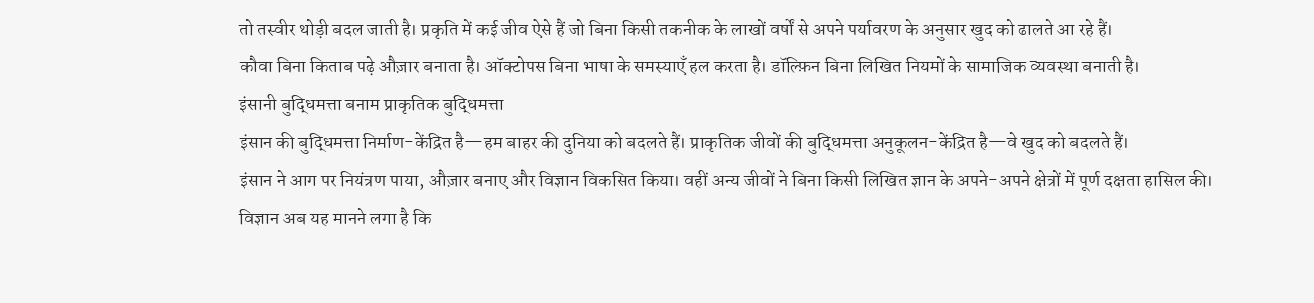तो तस्वीर थोड़ी बदल जाती है। प्रकृति में कई जीव ऐसे हैं जो बिना किसी तकनीक के लाखों वर्षों से अपने पर्यावरण के अनुसार खुद को ढालते आ रहे हैं।
कौवा बिना किताब पढ़े औज़ार बनाता है। ऑक्टोपस बिना भाषा के समस्याएँ हल करता है। डॉल्फ़िन बिना लिखित नियमों के सामाजिक व्यवस्था बनाती है।
इंसानी बुद्धिमत्ता बनाम प्राकृतिक बुद्धिमत्ता
इंसान की बुद्धिमत्ता निर्माण-केंद्रित है—हम बाहर की दुनिया को बदलते हैं। प्राकृतिक जीवों की बुद्धिमत्ता अनुकूलन-केंद्रित है—वे खुद को बदलते हैं।
इंसान ने आग पर नियंत्रण पाया, औज़ार बनाए और विज्ञान विकसित किया। वहीं अन्य जीवों ने बिना किसी लिखित ज्ञान के अपने-अपने क्षेत्रों में पूर्ण दक्षता हासिल की।
विज्ञान अब यह मानने लगा है कि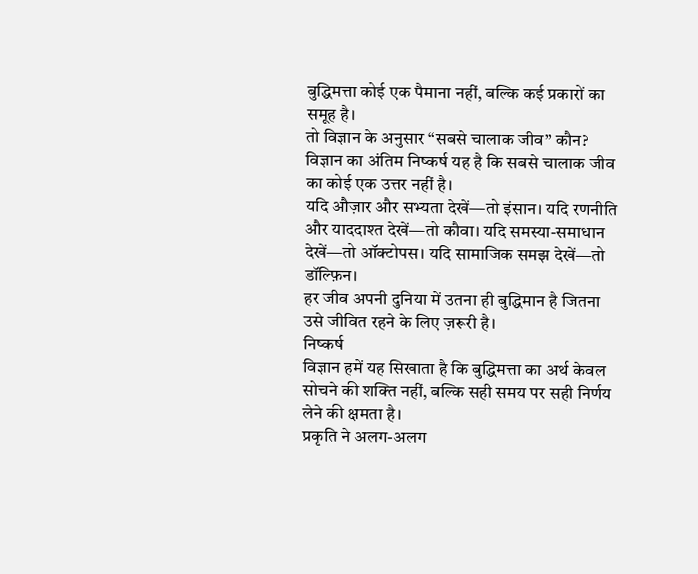बुद्धिमत्ता कोई एक पैमाना नहीं, बल्कि कई प्रकारों का समूह है।
तो विज्ञान के अनुसार “सबसे चालाक जीव” कौन?
विज्ञान का अंतिम निष्कर्ष यह है कि सबसे चालाक जीव का कोई एक उत्तर नहीं है।
यदि औज़ार और सभ्यता देखें—तो इंसान। यदि रणनीति और याददाश्त देखें—तो कौवा। यदि समस्या-समाधान देखें—तो ऑक्टोपस। यदि सामाजिक समझ देखें—तो डॉल्फ़िन।
हर जीव अपनी दुनिया में उतना ही बुद्धिमान है जितना उसे जीवित रहने के लिए ज़रूरी है।
निष्कर्ष
विज्ञान हमें यह सिखाता है कि बुद्धिमत्ता का अर्थ केवल सोचने की शक्ति नहीं, बल्कि सही समय पर सही निर्णय लेने की क्षमता है।
प्रकृति ने अलग-अलग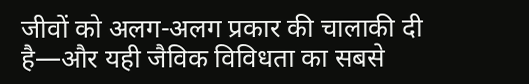जीवों को अलग-अलग प्रकार की चालाकी दी है—और यही जैविक विविधता का सबसे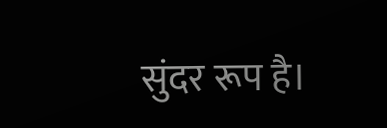सुंदर रूप है।